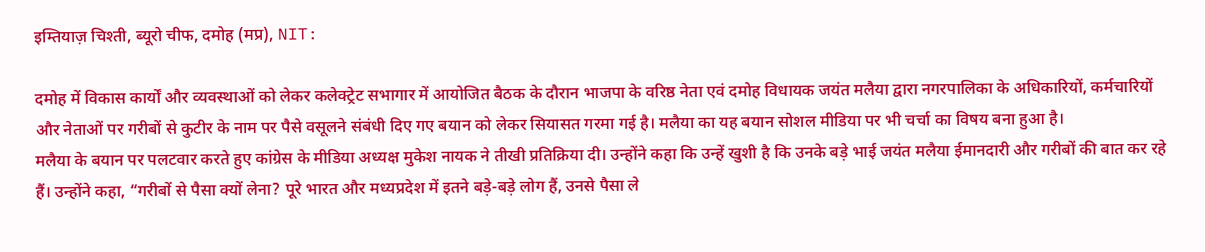इम्तियाज़ चिश्ती, ब्यूरो चीफ, दमोह (मप्र), NIT:

दमोह में विकास कार्यों और व्यवस्थाओं को लेकर कलेक्ट्रेट सभागार में आयोजित बैठक के दौरान भाजपा के वरिष्ठ नेता एवं दमोह विधायक जयंत मलैया द्वारा नगरपालिका के अधिकारियों, कर्मचारियों और नेताओं पर गरीबों से कुटीर के नाम पर पैसे वसूलने संबंधी दिए गए बयान को लेकर सियासत गरमा गई है। मलैया का यह बयान सोशल मीडिया पर भी चर्चा का विषय बना हुआ है।
मलैया के बयान पर पलटवार करते हुए कांग्रेस के मीडिया अध्यक्ष मुकेश नायक ने तीखी प्रतिक्रिया दी। उन्होंने कहा कि उन्हें खुशी है कि उनके बड़े भाई जयंत मलैया ईमानदारी और गरीबों की बात कर रहे हैं। उन्होंने कहा, “गरीबों से पैसा क्यों लेना? पूरे भारत और मध्यप्रदेश में इतने बड़े-बड़े लोग हैं, उनसे पैसा ले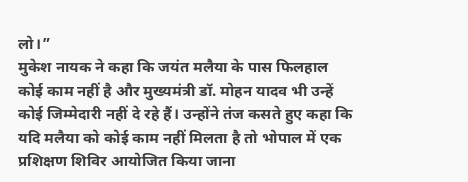लो।”
मुकेश नायक ने कहा कि जयंत मलैया के पास फिलहाल कोई काम नहीं है और मुख्यमंत्री डॉ. मोहन यादव भी उन्हें कोई जिम्मेदारी नहीं दे रहे हैं। उन्होंने तंज कसते हुए कहा कि यदि मलैया को कोई काम नहीं मिलता है तो भोपाल में एक प्रशिक्षण शिविर आयोजित किया जाना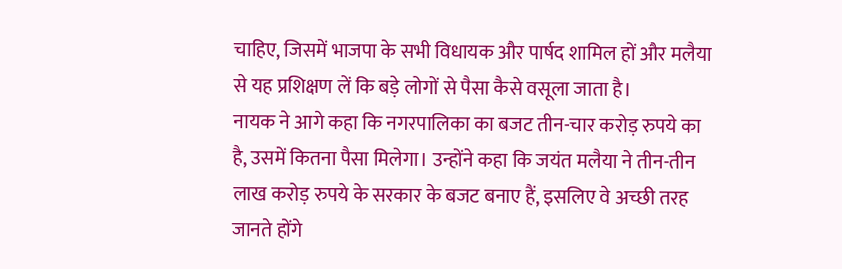चाहिए, जिसमें भाजपा के सभी विधायक और पार्षद शामिल हों और मलैया से यह प्रशिक्षण लें कि बड़े लोगों से पैसा कैसे वसूला जाता है।
नायक ने आगे कहा कि नगरपालिका का बजट तीन-चार करोड़ रुपये का है, उसमें कितना पैसा मिलेगा। उन्होंने कहा कि जयंत मलैया ने तीन-तीन लाख करोड़ रुपये के सरकार के बजट बनाए हैं, इसलिए वे अच्छी तरह जानते होंगे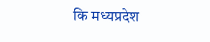कि मध्यप्रदेश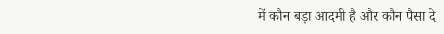में कौन बड़ा आदमी है और कौन पैसा दे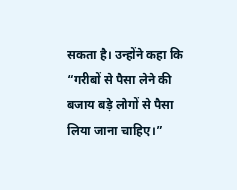सकता है। उन्होंने कहा कि “गरीबों से पैसा लेने की बजाय बड़े लोगों से पैसा लिया जाना चाहिए।”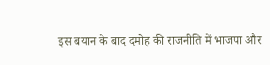इस बयान के बाद दमोह की राजनीति में भाजपा और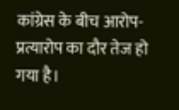कांग्रेस के बीच आरोप-प्रत्यारोप का दौर तेज हो गया है।